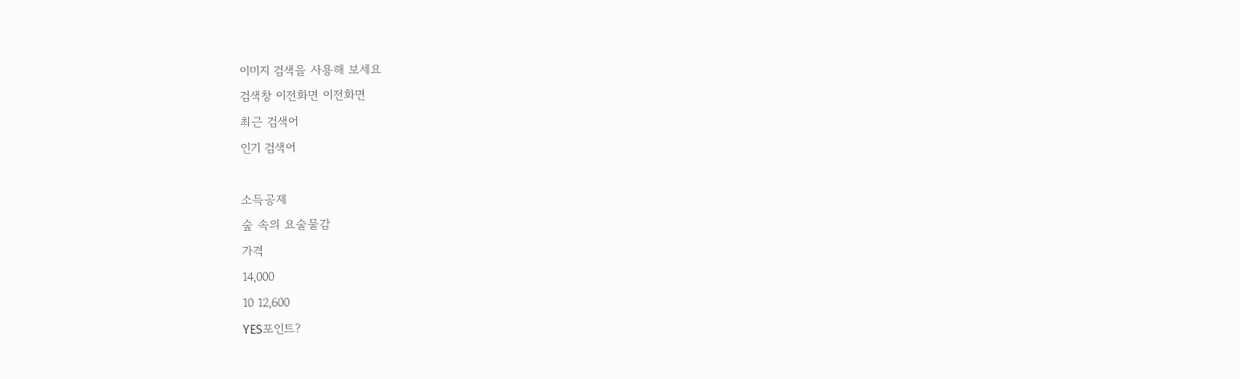이미지 검색을 사용해 보세요
검색창 이전화면 이전화면
최근 검색어
인기 검색어

소득공제
숲 속의 요술물감
가격
14,000
10 12,600
YES포인트?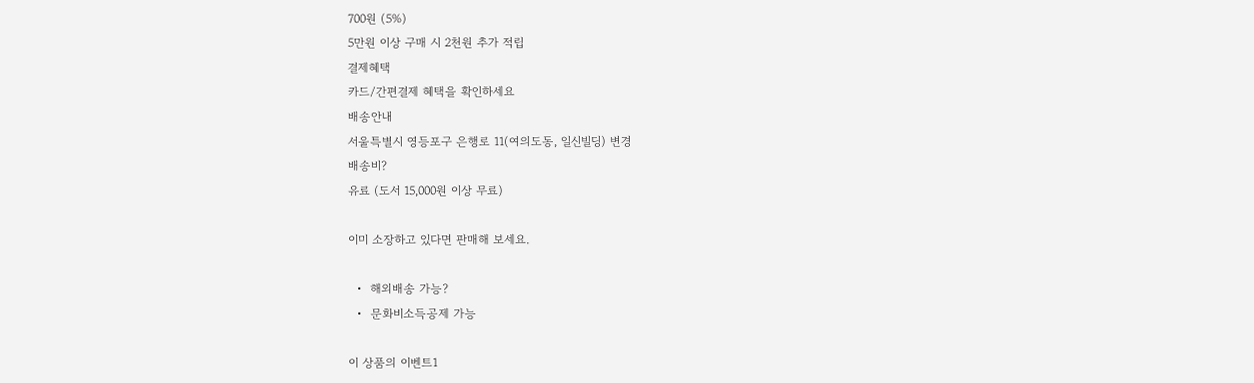700원 (5%)
5만원 이상 구매 시 2천원 추가 적립
결제혜택
카드/간편결제 혜택을 확인하세요
배송안내
서울특별시 영등포구 은행로 11(여의도동, 일신빌딩) 변경
배송비?
유료 (도서 15,000원 이상 무료)

이미 소장하고 있다면 판매해 보세요.

  •  해외배송 가능?
  •  문화비소득공제 가능

이 상품의 이벤트1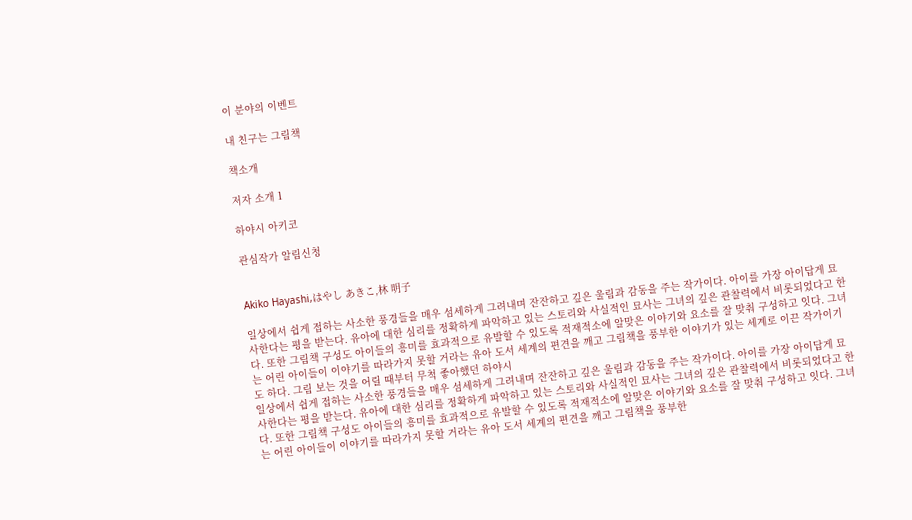이 분야의 이벤트

내 친구는 그림책

책소개

저자 소개 1

하야시 아키코

관심작가 알림신청


Akiko Hayashi,はやし あきこ,林 明子

일상에서 쉽게 접하는 사소한 풍경들을 매우 섬세하게 그려내며 잔잔하고 깊은 울림과 감동을 주는 작가이다. 아이를 가장 아이답게 묘사한다는 평을 받는다. 유아에 대한 심리를 정확하게 파악하고 있는 스토리와 사실적인 묘사는 그녀의 깊은 관찰력에서 비롯되었다고 한다. 또한 그림책 구성도 아이들의 흥미를 효과적으로 유발할 수 있도록 적재적소에 알맞은 이야기와 요소를 잘 맞춰 구성하고 잇다. 그녀는 어린 아이들이 이야기를 따라가지 못할 거라는 유아 도서 세계의 편견을 깨고 그림책을 풍부한 이야기가 있는 세계로 이끈 작가이기도 하다. 그림 보는 것을 어릴 때부터 무척 좋아했던 하야시
일상에서 쉽게 접하는 사소한 풍경들을 매우 섬세하게 그려내며 잔잔하고 깊은 울림과 감동을 주는 작가이다. 아이를 가장 아이답게 묘사한다는 평을 받는다. 유아에 대한 심리를 정확하게 파악하고 있는 스토리와 사실적인 묘사는 그녀의 깊은 관찰력에서 비롯되었다고 한다. 또한 그림책 구성도 아이들의 흥미를 효과적으로 유발할 수 있도록 적재적소에 알맞은 이야기와 요소를 잘 맞춰 구성하고 잇다. 그녀는 어린 아이들이 이야기를 따라가지 못할 거라는 유아 도서 세계의 편견을 깨고 그림책을 풍부한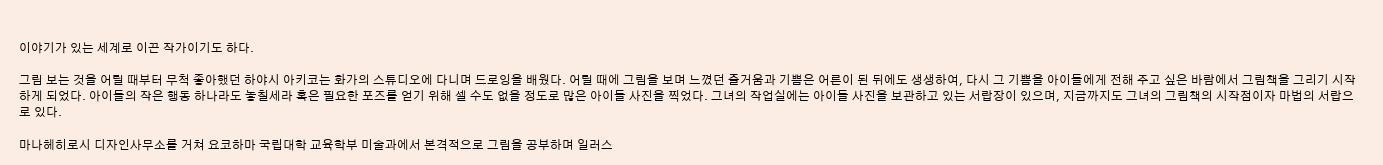이야기가 있는 세계로 이끈 작가이기도 하다.

그림 보는 것을 어릴 때부터 무척 좋아했던 하야시 아키코는 화가의 스튜디오에 다니며 드로잉을 배웠다. 어릴 때에 그림을 보며 느꼈던 즐거움과 기쁨은 어른이 된 뒤에도 생생하여, 다시 그 기쁨을 아이들에게 전해 주고 싶은 바람에서 그림책을 그리기 시작하게 되었다. 아이들의 작은 행동 하나라도 놓칠세라 혹은 필요한 포즈를 얻기 위해 셀 수도 없을 정도로 많은 아이들 사진을 찍었다. 그녀의 작업실에는 아이들 사진을 보관하고 있는 서랍장이 있으며, 지금까지도 그녀의 그림책의 시작점이자 마법의 서랍으로 있다.

마나헤히로시 디자인사무소를 거쳐 요코하마 국립대학 교육학부 미술과에서 본격적으로 그림을 공부하며 일러스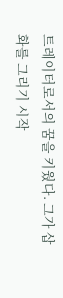트레이터로서의 꿈을 키웠다. 그가 삽화를 그리기 시작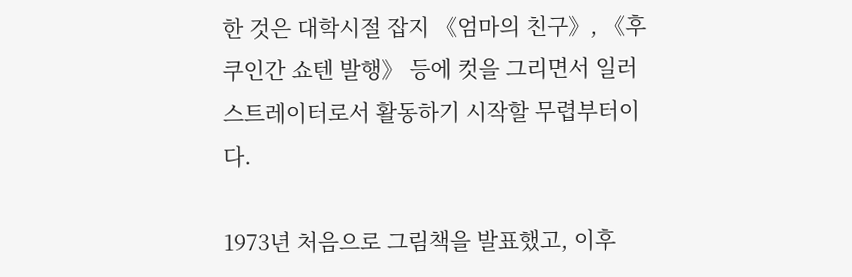한 것은 대학시절 잡지 《엄마의 친구》, 《후쿠인간 쇼텐 발행》 등에 컷을 그리면서 일러스트레이터로서 활동하기 시작할 무렵부터이다.

1973년 처음으로 그림책을 발표했고, 이후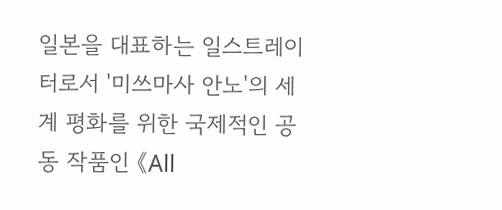일본을 대표하는 일스트레이터로서 '미쓰마사 안노'의 세계 평화를 위한 국제적인 공동 작품인 《All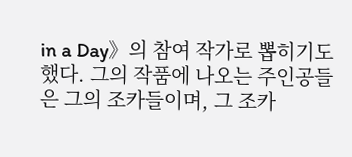in a Day》의 참여 작가로 뽑히기도 했다. 그의 작품에 나오는 주인공들은 그의 조카들이며, 그 조카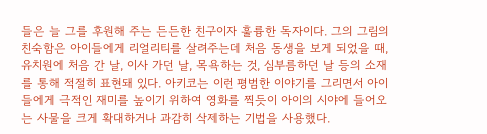들은 늘 그를 후원해 주는 든든한 친구이자 훌륭한 독자이다. 그의 그림의 친숙함은 아이들에게 리얼리티를 살려주는데 처음 동생을 보게 되었을 때, 유치원에 처음 간 날, 이사 가던 날, 목욕하는 것, 심부름하던 날 등의 소재를 통해 적절히 표현돼 있다. 아키코는 이런 평범한 이야기를 그리면서 아이들에게 극적인 재미를 높이기 위하여 영화를 찍듯이 아이의 시야에 들어오는 사물을 크게 확대하거나 과감히 삭제하는 기법을 사용했다.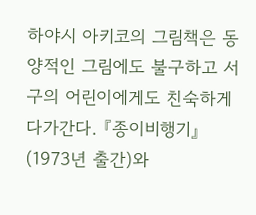하야시 아키코의 그림책은 동양적인 그림에도 불구하고 서구의 어린이에게도 친숙하게 다가간다. 『종이비행기』 (1973년 출간)와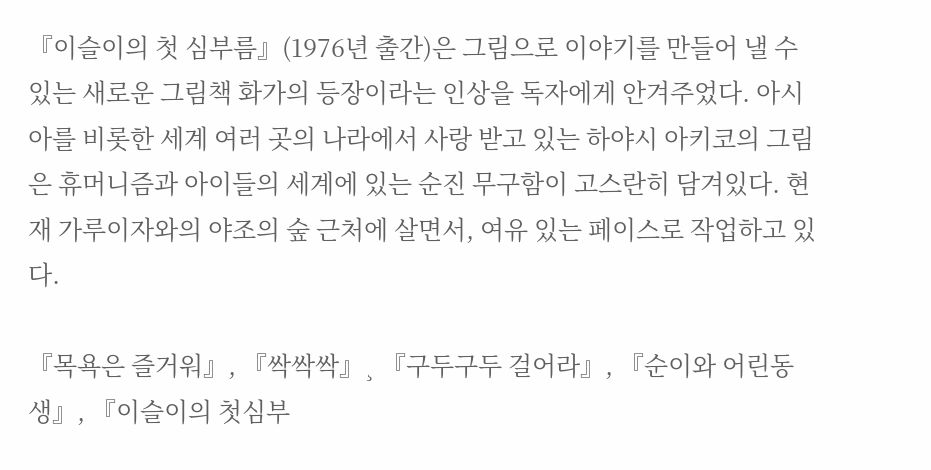『이슬이의 첫 심부름』(1976년 출간)은 그림으로 이야기를 만들어 낼 수 있는 새로운 그림책 화가의 등장이라는 인상을 독자에게 안겨주었다. 아시아를 비롯한 세계 여러 곳의 나라에서 사랑 받고 있는 하야시 아키코의 그림은 휴머니즘과 아이들의 세계에 있는 순진 무구함이 고스란히 담겨있다. 현재 가루이자와의 야조의 숲 근처에 살면서, 여유 있는 페이스로 작업하고 있다.

『목욕은 즐거워』, 『싹싹싹』¸ 『구두구두 걸어라』, 『순이와 어린동생』, 『이슬이의 첫심부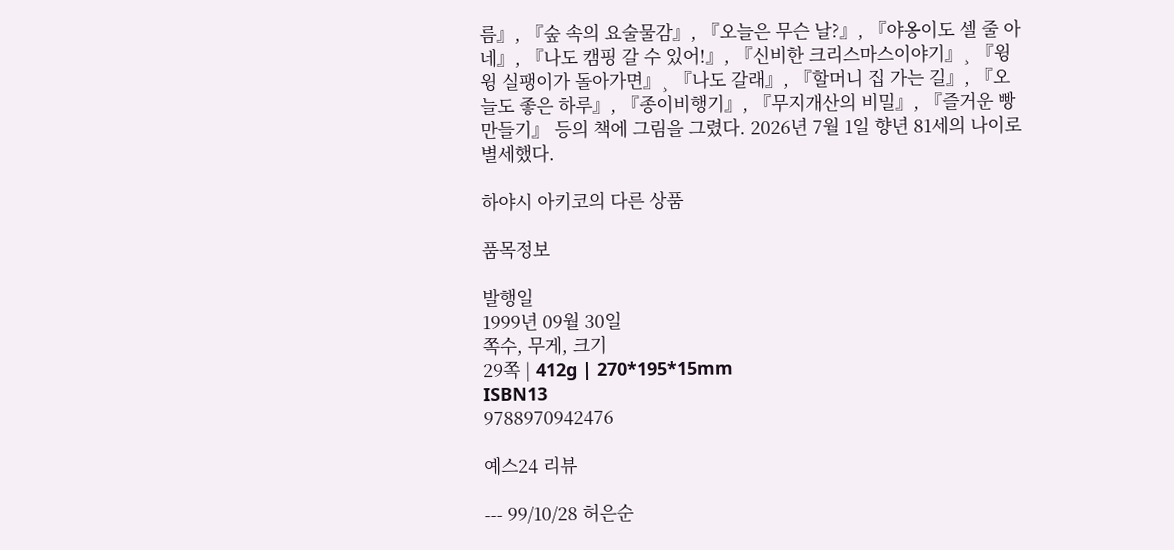름』, 『숲 속의 요술물감』, 『오늘은 무슨 날?』, 『야옹이도 셀 줄 아네』, 『나도 캠핑 갈 수 있어!』, 『신비한 크리스마스이야기』¸ 『윙윙 실팽이가 돌아가면』¸ 『나도 갈래』, 『할머니 집 가는 길』, 『오늘도 좋은 하루』, 『종이비행기』, 『무지개산의 비밀』, 『즐거운 빵 만들기』 등의 책에 그림을 그렸다. 2026년 7월 1일 향년 81세의 나이로 별세했다.

하야시 아키코의 다른 상품

품목정보

발행일
1999년 09월 30일
쪽수, 무게, 크기
29쪽 | 412g | 270*195*15mm
ISBN13
9788970942476

예스24 리뷰

--- 99/10/28 허은순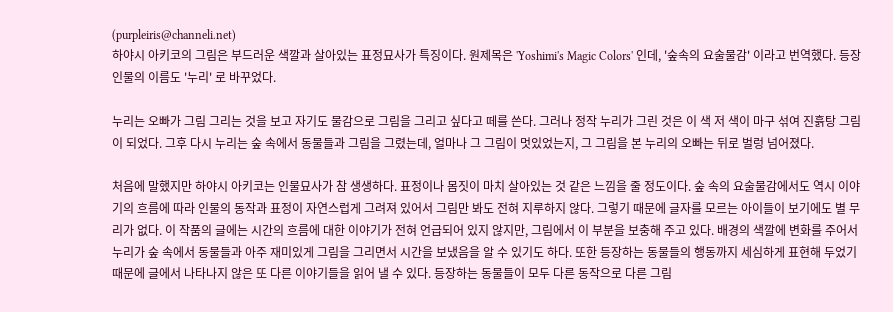(purpleiris@channeli.net)
하야시 아키코의 그림은 부드러운 색깔과 살아있는 표정묘사가 특징이다. 원제목은 'Yoshimi's Magic Colors' 인데, '숲속의 요술물감' 이라고 번역했다. 등장인물의 이름도 '누리' 로 바꾸었다.

누리는 오빠가 그림 그리는 것을 보고 자기도 물감으로 그림을 그리고 싶다고 떼를 쓴다. 그러나 정작 누리가 그린 것은 이 색 저 색이 마구 섞여 진흙탕 그림이 되었다. 그후 다시 누리는 숲 속에서 동물들과 그림을 그렸는데, 얼마나 그 그림이 멋있었는지, 그 그림을 본 누리의 오빠는 뒤로 벌렁 넘어졌다.

처음에 말했지만 하야시 아키코는 인물묘사가 참 생생하다. 표정이나 몸짓이 마치 살아있는 것 같은 느낌을 줄 정도이다. 숲 속의 요술물감에서도 역시 이야기의 흐름에 따라 인물의 동작과 표정이 자연스럽게 그려져 있어서 그림만 봐도 전혀 지루하지 않다. 그렇기 때문에 글자를 모르는 아이들이 보기에도 별 무리가 없다. 이 작품의 글에는 시간의 흐름에 대한 이야기가 전혀 언급되어 있지 않지만, 그림에서 이 부분을 보충해 주고 있다. 배경의 색깔에 변화를 주어서 누리가 숲 속에서 동물들과 아주 재미있게 그림을 그리면서 시간을 보냈음을 알 수 있기도 하다. 또한 등장하는 동물들의 행동까지 세심하게 표현해 두었기 때문에 글에서 나타나지 않은 또 다른 이야기들을 읽어 낼 수 있다. 등장하는 동물들이 모두 다른 동작으로 다른 그림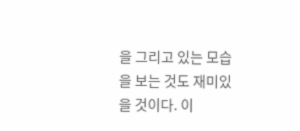을 그리고 있는 모습을 보는 것도 재미있을 것이다. 이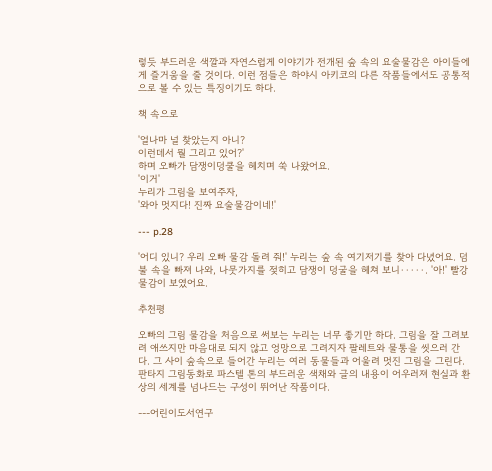렇듯 부드러운 색깔과 자연스럽게 이야기가 전개된 숲 속의 요술물감은 아이들에게 즐거움을 줄 것이다. 이런 점들은 하야시 아키코의 다른 작품들에서도 공통적으로 볼 수 있는 특징이기도 하다.

책 속으로

'얼나마 널 찾았는지 아니?
이런데서 뭘 그리고 있어?'
하며 오빠가 담쟁이덩쿨을 헤치며 쑥 나왔어요.
'이거'
누리가 그림을 보여주자,
'와아 멋지다! 진짜 요술물감이네!'

--- p.28

'어디 있니? 우리 오빠 물감 돌려 줘!' 누리는 숲 속 여기저기를 찾아 다녔어요. 덤불 속을 빠져 나와, 나뭇가지를 젖히고 담쟁이 덩굴을 헤쳐 보니·····. '아!' 빨강 물감이 보였어요.

추천평

오빠의 그림 물감을 처음으로 써보는 누리는 너무 좋기만 하다. 그림을 잘 그려보려 애쓰지만 마음대로 되지 않고 엉망으로 그려지자 팔레트와 물통을 씻으러 간다. 그 사이 숲속으로 들어간 누리는 여러 동물들과 어울려 멋진 그림을 그린다. 판타지 그림동화로 파스텔 톤의 부드러운 색채와 글의 내용이 어우러져 현실과 환상의 세계를 넘나드는 구성이 뛰어난 작품이다.

---어린이도서연구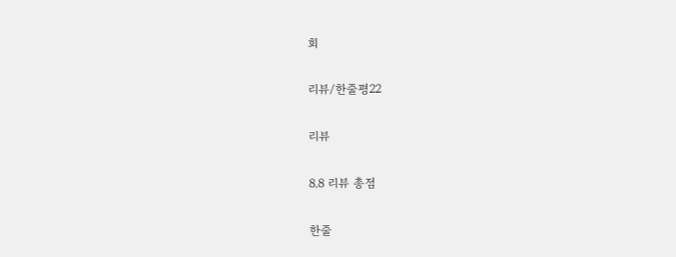회

리뷰/한줄평22

리뷰

8.8 리뷰 총점

한줄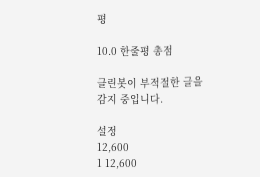평

10.0 한줄평 총점

클린봇이 부적절한 글을 감지 중입니다.

설정
12,600
1 12,600